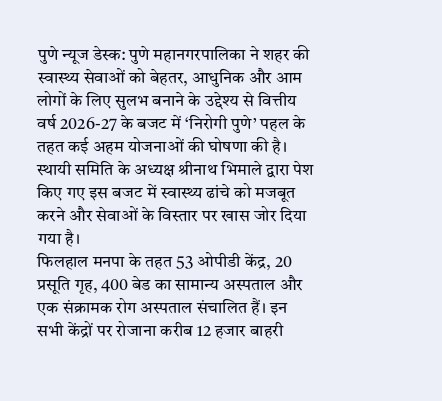पुणे न्यूज डेस्क: पुणे महानगरपालिका ने शहर की स्वास्थ्य सेवाओं को बेहतर, आधुनिक और आम लोगों के लिए सुलभ बनाने के उद्देश्य से वित्तीय वर्ष 2026-27 के बजट में ‘निरोगी पुणे’ पहल के तहत कई अहम योजनाओं की घोषणा की है। स्थायी समिति के अध्यक्ष श्रीनाथ भिमाले द्वारा पेश किए गए इस बजट में स्वास्थ्य ढांचे को मजबूत करने और सेवाओं के विस्तार पर खास जोर दिया गया है।
फिलहाल मनपा के तहत 53 ओपीडी केंद्र, 20 प्रसूति गृह, 400 बेड का सामान्य अस्पताल और एक संक्रामक रोग अस्पताल संचालित हैं। इन सभी केंद्रों पर रोजाना करीब 12 हजार बाहरी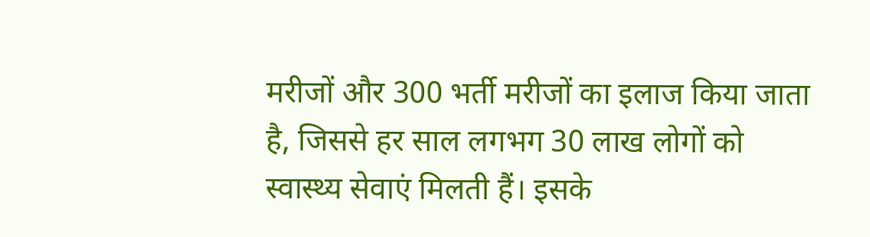मरीजों और 300 भर्ती मरीजों का इलाज किया जाता है, जिससे हर साल लगभग 30 लाख लोगों को स्वास्थ्य सेवाएं मिलती हैं। इसके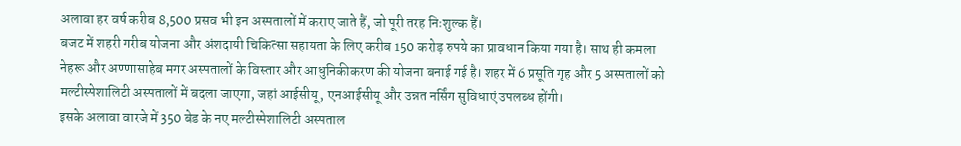अलावा हर वर्ष करीब 8,500 प्रसव भी इन अस्पतालों में कराए जाते हैं, जो पूरी तरह निःशुल्क हैं।
बजट में शहरी गरीब योजना और अंशदायी चिकित्सा सहायता के लिए करीब 150 करोड़ रुपये का प्रावधान किया गया है। साथ ही कमला नेहरू और अण्णासाहेब मगर अस्पतालों के विस्तार और आधुनिकीकरण की योजना बनाई गई है। शहर में 6 प्रसूति गृह और 5 अस्पतालों को मल्टीस्पेशालिटी अस्पतालों में बदला जाएगा, जहां आईसीयू, एनआईसीयू और उन्नत नर्सिंग सुविधाएं उपलब्ध होंगी।
इसके अलावा वारजे में 350 बेड के नए मल्टीस्पेशालिटी अस्पताल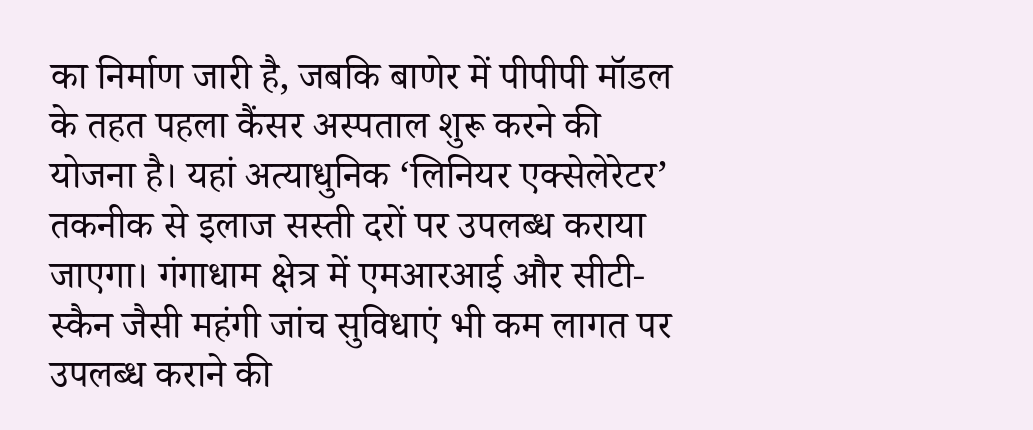का निर्माण जारी है, जबकि बाणेर में पीपीपी मॉडल के तहत पहला कैंसर अस्पताल शुरू करने की योजना है। यहां अत्याधुनिक ‘लिनियर एक्सेलेरेटर’ तकनीक से इलाज सस्ती दरों पर उपलब्ध कराया जाएगा। गंगाधाम क्षेत्र में एमआरआई और सीटी-स्कैन जैसी महंगी जांच सुविधाएं भी कम लागत पर उपलब्ध कराने की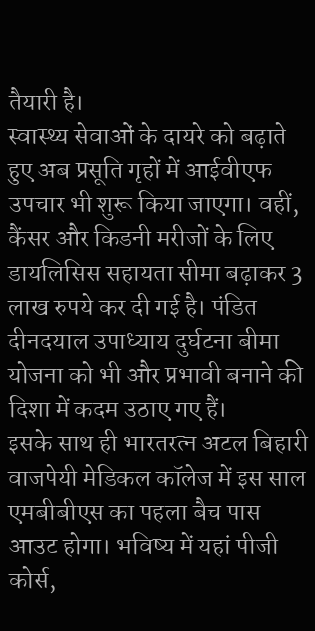तैयारी है।
स्वास्थ्य सेवाओं के दायरे को बढ़ाते हुए अब प्रसूति गृहों में आईवीएफ उपचार भी शुरू किया जाएगा। वहीं, कैंसर और किडनी मरीजों के लिए डायलिसिस सहायता सीमा बढ़ाकर 3 लाख रुपये कर दी गई है। पंडित दीनदयाल उपाध्याय दुर्घटना बीमा योजना को भी और प्रभावी बनाने की दिशा में कदम उठाए गए हैं।
इसके साथ ही भारतरत्न अटल बिहारी वाजपेयी मेडिकल कॉलेज में इस साल एमबीबीएस का पहला बैच पास आउट होगा। भविष्य में यहां पीजी कोर्स,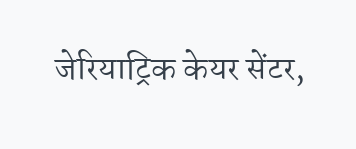जेरियाट्रिक केयर सेंटर,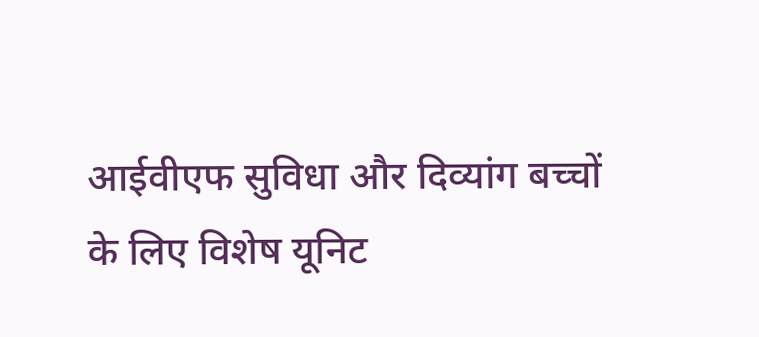आईवीएफ सुविधा और दिव्यांग बच्चों के लिए विशेष यूनिट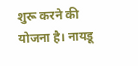शुरू करने की योजना है। नायडू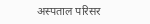अस्पताल परिसर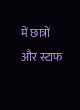में छात्रों और स्टाफ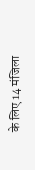के लिए 14 मंजिला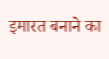इमारत बनाने का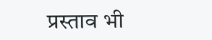प्रस्ताव भी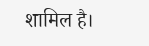शामिल है।